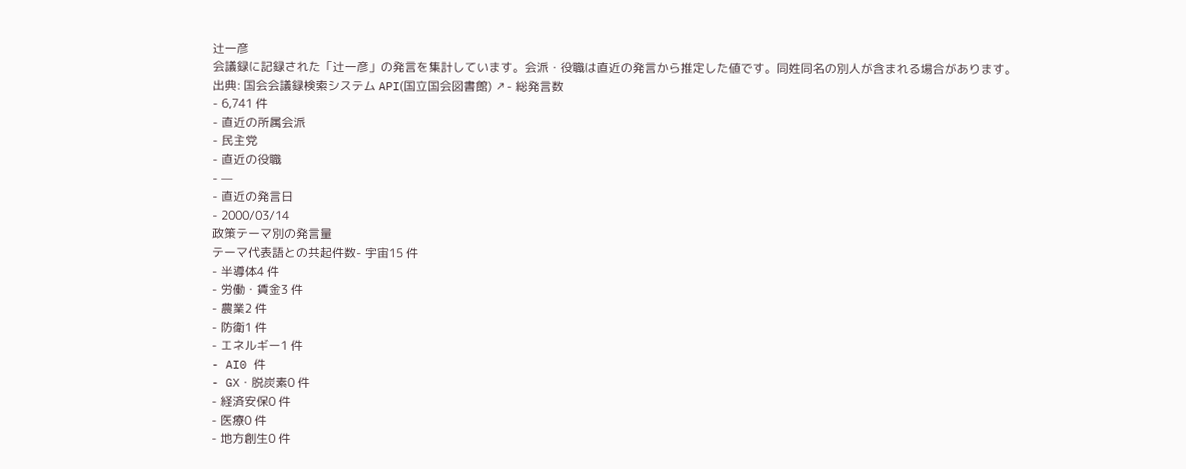辻一彦
会議録に記録された「辻一彦」の発言を集計しています。会派・役職は直近の発言から推定した値です。同姓同名の別人が含まれる場合があります。
出典: 国会会議録検索システム API(国立国会図書館) ↗- 総発言数
- 6,741 件
- 直近の所属会派
- 民主党
- 直近の役職
- —
- 直近の発言日
- 2000/03/14
政策テーマ別の発言量
テーマ代表語との共起件数- 宇宙15 件
- 半導体4 件
- 労働・賃金3 件
- 農業2 件
- 防衛1 件
- エネルギー1 件
- AI0 件
- GX・脱炭素0 件
- 経済安保0 件
- 医療0 件
- 地方創生0 件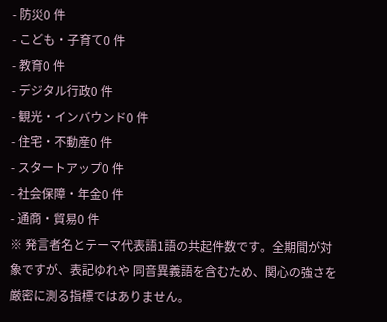- 防災0 件
- こども・子育て0 件
- 教育0 件
- デジタル行政0 件
- 観光・インバウンド0 件
- 住宅・不動産0 件
- スタートアップ0 件
- 社会保障・年金0 件
- 通商・貿易0 件
※ 発言者名とテーマ代表語1語の共起件数です。全期間が対象ですが、表記ゆれや 同音異義語を含むため、関心の強さを厳密に測る指標ではありません。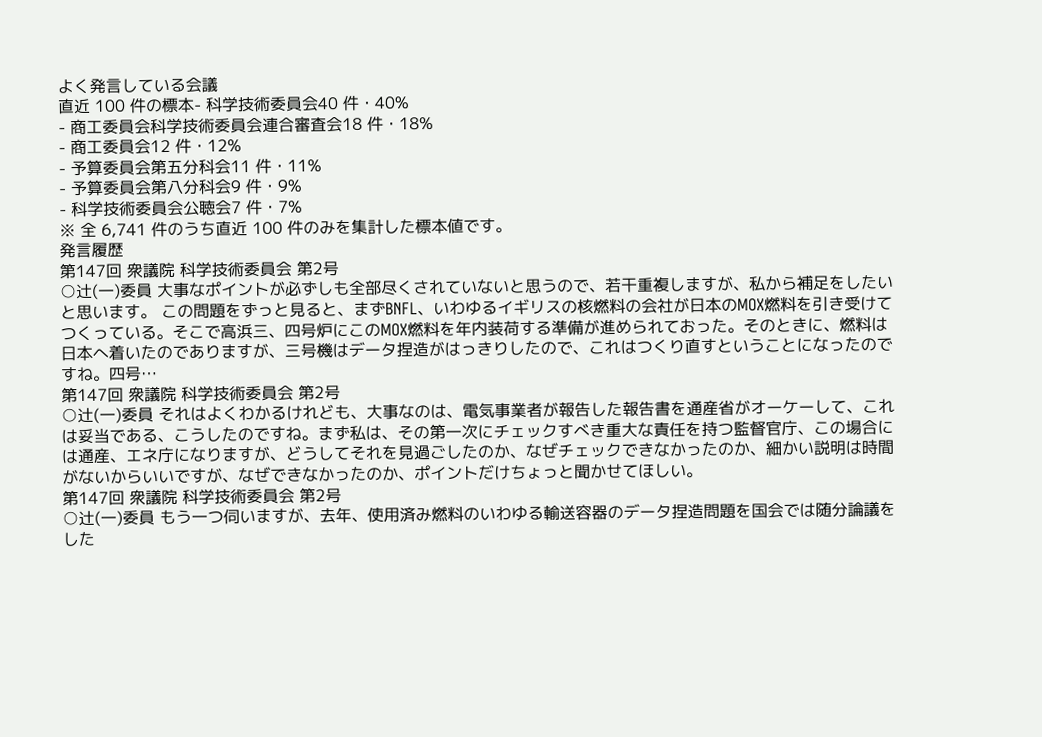よく発言している会議
直近 100 件の標本- 科学技術委員会40 件・40%
- 商工委員会科学技術委員会連合審査会18 件・18%
- 商工委員会12 件・12%
- 予算委員会第五分科会11 件・11%
- 予算委員会第八分科会9 件・9%
- 科学技術委員会公聴会7 件・7%
※ 全 6,741 件のうち直近 100 件のみを集計した標本値です。
発言履歴
第147回 衆議院 科学技術委員会 第2号
○辻(一)委員 大事なポイントが必ずしも全部尽くされていないと思うので、若干重複しますが、私から補足をしたいと思います。 この問題をずっと見ると、まずBNFL、いわゆるイギリスの核燃料の会社が日本のMOX燃料を引き受けてつくっている。そこで高浜三、四号炉にこのMOX燃料を年内装荷する準備が進められておった。そのときに、燃料は日本へ着いたのでありますが、三号機はデータ捏造がはっきりしたので、これはつくり直すということになったのですね。四号…
第147回 衆議院 科学技術委員会 第2号
○辻(一)委員 それはよくわかるけれども、大事なのは、電気事業者が報告した報告書を通産省がオーケーして、これは妥当である、こうしたのですね。まず私は、その第一次にチェックすべき重大な責任を持つ監督官庁、この場合には通産、エネ庁になりますが、どうしてそれを見過ごしたのか、なぜチェックできなかったのか、細かい説明は時間がないからいいですが、なぜできなかったのか、ポイントだけちょっと聞かせてほしい。
第147回 衆議院 科学技術委員会 第2号
○辻(一)委員 もう一つ伺いますが、去年、使用済み燃料のいわゆる輸送容器のデータ捏造問題を国会では随分論議をした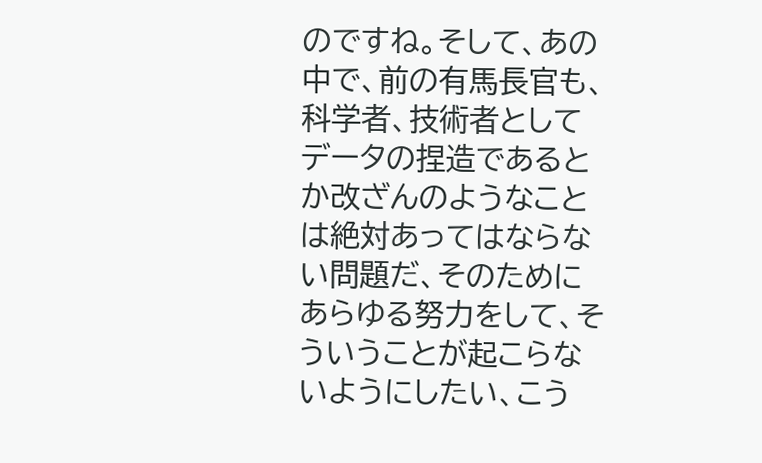のですね。そして、あの中で、前の有馬長官も、科学者、技術者としてデータの捏造であるとか改ざんのようなことは絶対あってはならない問題だ、そのためにあらゆる努力をして、そういうことが起こらないようにしたい、こう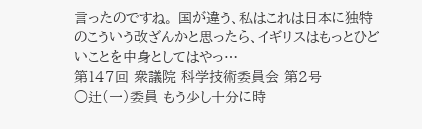言ったのですね。 国が違う、私はこれは日本に独特のこういう改ざんかと思ったら、イギリスはもっとひどいことを中身としてはやっ…
第147回 衆議院 科学技術委員会 第2号
○辻(一)委員 もう少し十分に時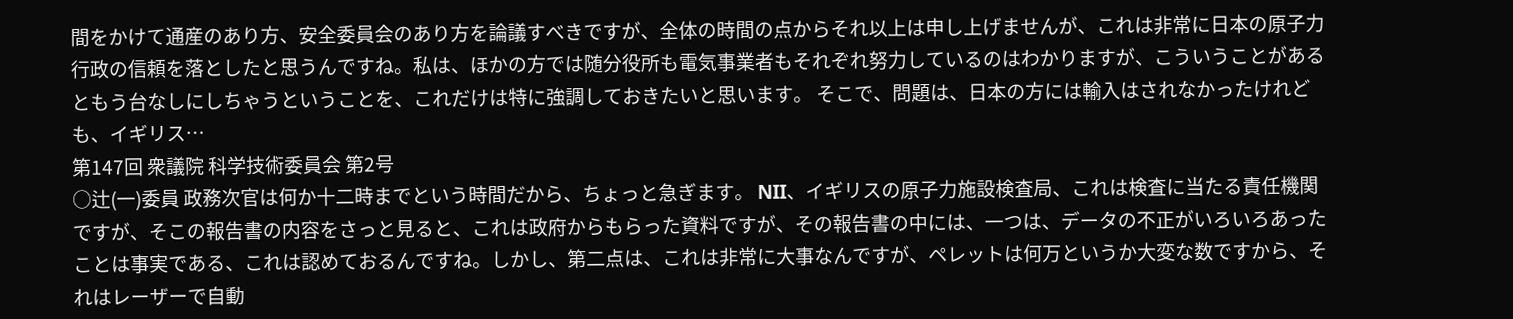間をかけて通産のあり方、安全委員会のあり方を論議すべきですが、全体の時間の点からそれ以上は申し上げませんが、これは非常に日本の原子力行政の信頼を落としたと思うんですね。私は、ほかの方では随分役所も電気事業者もそれぞれ努力しているのはわかりますが、こういうことがあるともう台なしにしちゃうということを、これだけは特に強調しておきたいと思います。 そこで、問題は、日本の方には輸入はされなかったけれども、イギリス…
第147回 衆議院 科学技術委員会 第2号
○辻(一)委員 政務次官は何か十二時までという時間だから、ちょっと急ぎます。 NII、イギリスの原子力施設検査局、これは検査に当たる責任機関ですが、そこの報告書の内容をさっと見ると、これは政府からもらった資料ですが、その報告書の中には、一つは、データの不正がいろいろあったことは事実である、これは認めておるんですね。しかし、第二点は、これは非常に大事なんですが、ペレットは何万というか大変な数ですから、それはレーザーで自動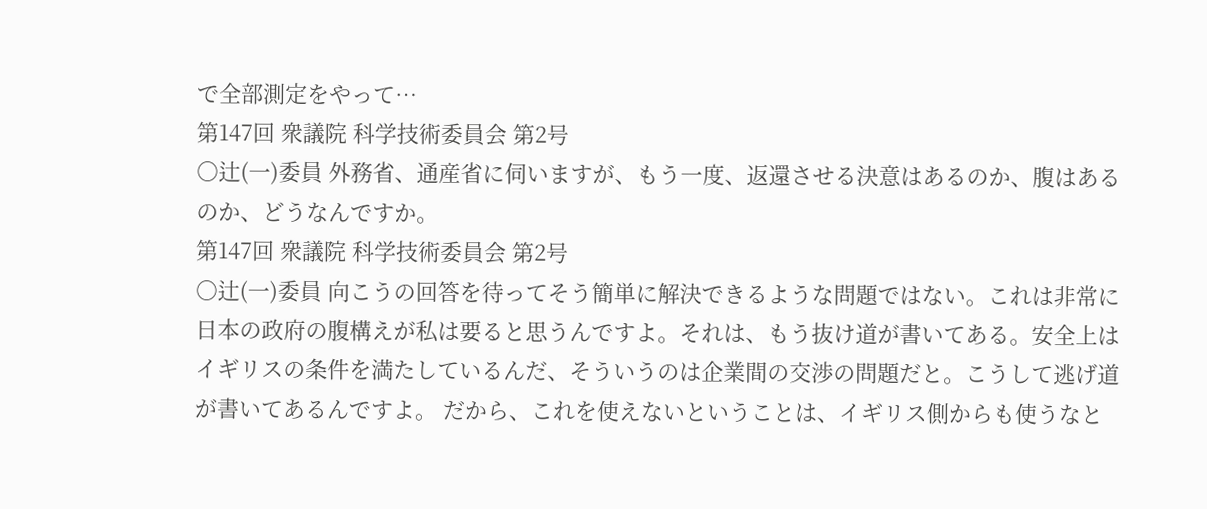で全部測定をやって…
第147回 衆議院 科学技術委員会 第2号
○辻(一)委員 外務省、通産省に伺いますが、もう一度、返還させる決意はあるのか、腹はあるのか、どうなんですか。
第147回 衆議院 科学技術委員会 第2号
○辻(一)委員 向こうの回答を待ってそう簡単に解決できるような問題ではない。これは非常に日本の政府の腹構えが私は要ると思うんですよ。それは、もう抜け道が書いてある。安全上はイギリスの条件を満たしているんだ、そういうのは企業間の交渉の問題だと。こうして逃げ道が書いてあるんですよ。 だから、これを使えないということは、イギリス側からも使うなと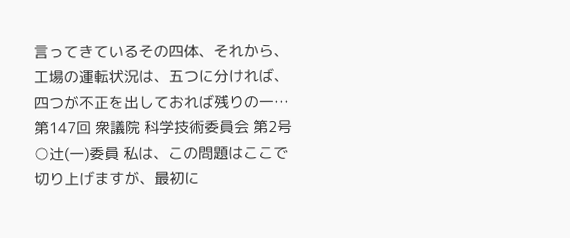言ってきているその四体、それから、工場の運転状況は、五つに分ければ、四つが不正を出しておれば残りの一…
第147回 衆議院 科学技術委員会 第2号
○辻(一)委員 私は、この問題はここで切り上げますが、最初に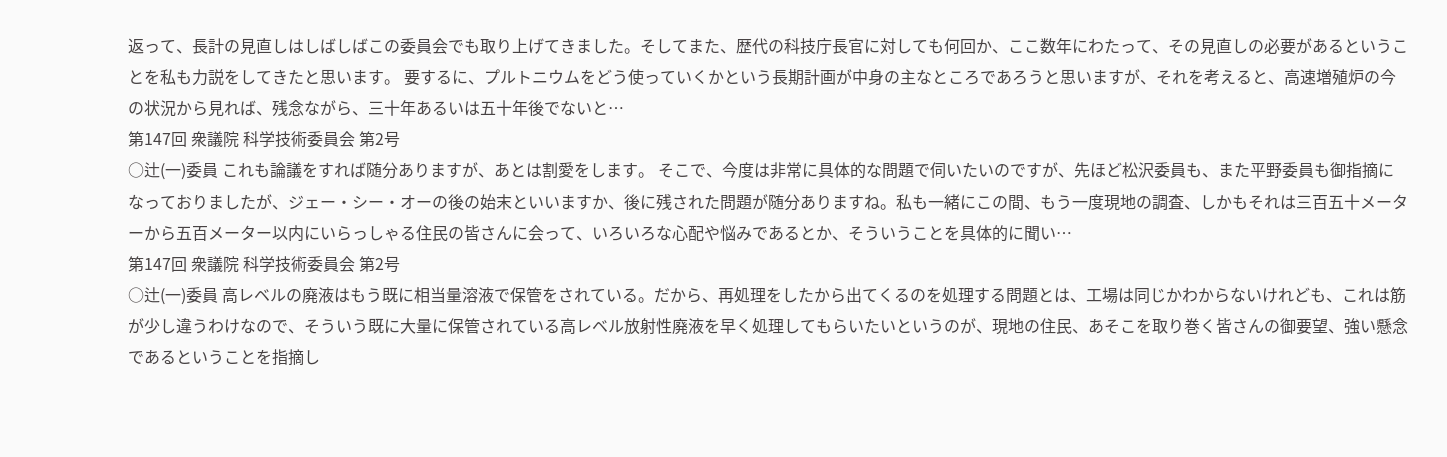返って、長計の見直しはしばしばこの委員会でも取り上げてきました。そしてまた、歴代の科技庁長官に対しても何回か、ここ数年にわたって、その見直しの必要があるということを私も力説をしてきたと思います。 要するに、プルトニウムをどう使っていくかという長期計画が中身の主なところであろうと思いますが、それを考えると、高速増殖炉の今の状況から見れば、残念ながら、三十年あるいは五十年後でないと…
第147回 衆議院 科学技術委員会 第2号
○辻(一)委員 これも論議をすれば随分ありますが、あとは割愛をします。 そこで、今度は非常に具体的な問題で伺いたいのですが、先ほど松沢委員も、また平野委員も御指摘になっておりましたが、ジェー・シー・オーの後の始末といいますか、後に残された問題が随分ありますね。私も一緒にこの間、もう一度現地の調査、しかもそれは三百五十メーターから五百メーター以内にいらっしゃる住民の皆さんに会って、いろいろな心配や悩みであるとか、そういうことを具体的に聞い…
第147回 衆議院 科学技術委員会 第2号
○辻(一)委員 高レベルの廃液はもう既に相当量溶液で保管をされている。だから、再処理をしたから出てくるのを処理する問題とは、工場は同じかわからないけれども、これは筋が少し違うわけなので、そういう既に大量に保管されている高レベル放射性廃液を早く処理してもらいたいというのが、現地の住民、あそこを取り巻く皆さんの御要望、強い懸念であるということを指摘し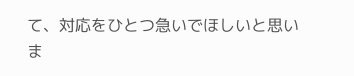て、対応をひとつ急いでほしいと思いま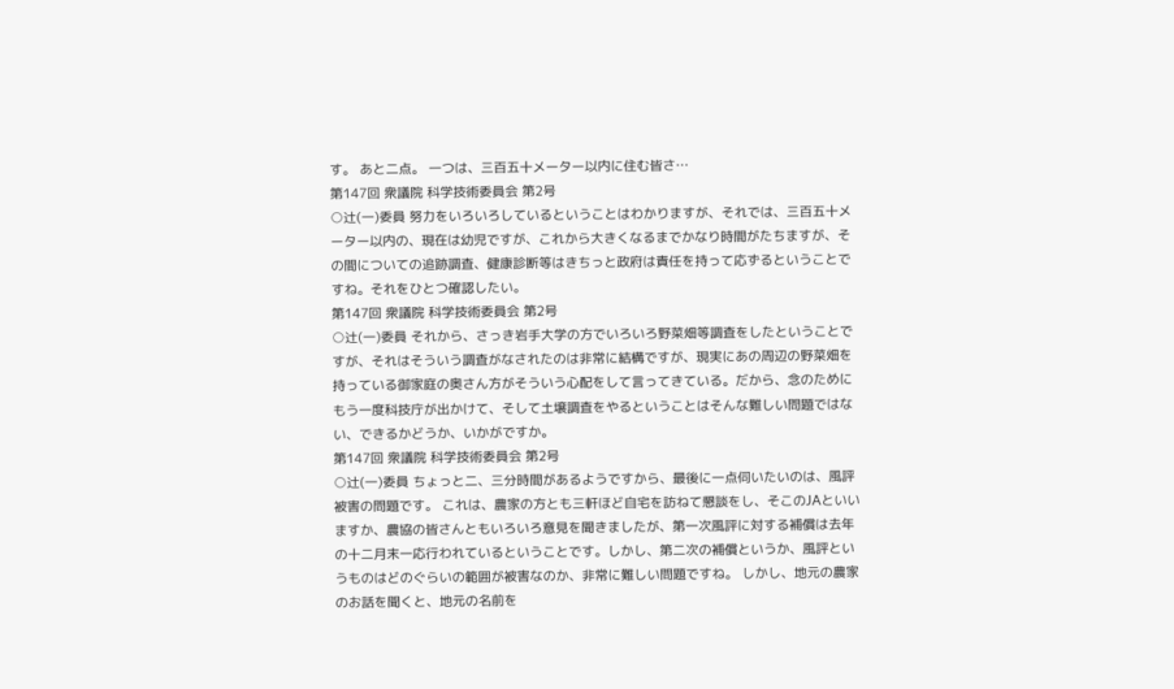す。 あと二点。 一つは、三百五十メーター以内に住む皆さ…
第147回 衆議院 科学技術委員会 第2号
○辻(一)委員 努力をいろいろしているということはわかりますが、それでは、三百五十メーター以内の、現在は幼児ですが、これから大きくなるまでかなり時間がたちますが、その間についての追跡調査、健康診断等はきちっと政府は責任を持って応ずるということですね。それをひとつ確認したい。
第147回 衆議院 科学技術委員会 第2号
○辻(一)委員 それから、さっき岩手大学の方でいろいろ野菜畑等調査をしたということですが、それはそういう調査がなされたのは非常に結構ですが、現実にあの周辺の野菜畑を持っている御家庭の奥さん方がそういう心配をして言ってきている。だから、念のためにもう一度科技庁が出かけて、そして土壌調査をやるということはそんな難しい問題ではない、できるかどうか、いかがですか。
第147回 衆議院 科学技術委員会 第2号
○辻(一)委員 ちょっと二、三分時間があるようですから、最後に一点伺いたいのは、風評被害の問題です。 これは、農家の方とも三軒ほど自宅を訪ねて懇談をし、そこのJAといいますか、農協の皆さんともいろいろ意見を聞きましたが、第一次風評に対する補償は去年の十二月末一応行われているということです。しかし、第二次の補償というか、風評というものはどのぐらいの範囲が被害なのか、非常に難しい問題ですね。 しかし、地元の農家のお話を聞くと、地元の名前を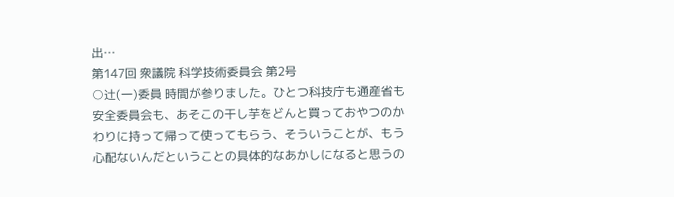出…
第147回 衆議院 科学技術委員会 第2号
○辻(一)委員 時間が参りました。ひとつ科技庁も通産省も安全委員会も、あそこの干し芋をどんと買っておやつのかわりに持って帰って使ってもらう、そういうことが、もう心配ないんだということの具体的なあかしになると思うの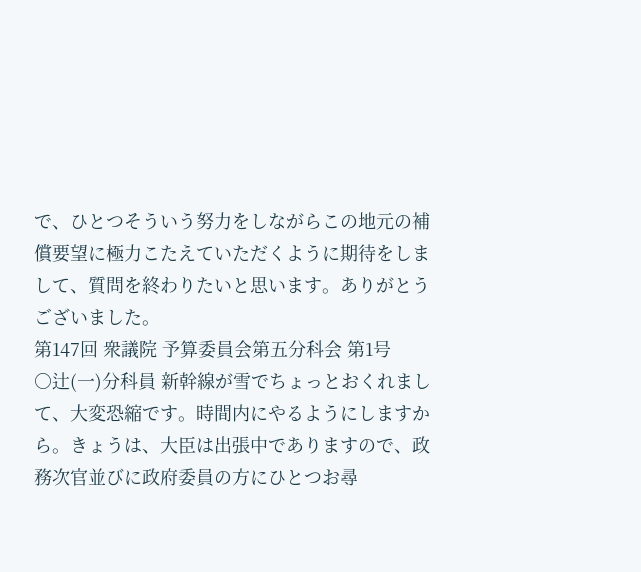で、ひとつそういう努力をしながらこの地元の補償要望に極力こたえていただくように期待をしまして、質問を終わりたいと思います。ありがとうございました。
第147回 衆議院 予算委員会第五分科会 第1号
○辻(一)分科員 新幹線が雪でちょっとおくれまして、大変恐縮です。時間内にやるようにしますから。きょうは、大臣は出張中でありますので、政務次官並びに政府委員の方にひとつお尋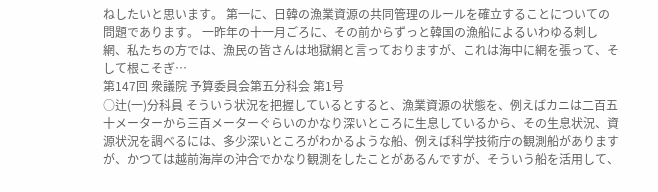ねしたいと思います。 第一に、日韓の漁業資源の共同管理のルールを確立することについての問題であります。 一昨年の十一月ごろに、その前からずっと韓国の漁船によるいわゆる刺し網、私たちの方では、漁民の皆さんは地獄網と言っておりますが、これは海中に網を張って、そして根こそぎ…
第147回 衆議院 予算委員会第五分科会 第1号
○辻(一)分科員 そういう状況を把握しているとすると、漁業資源の状態を、例えばカニは二百五十メーターから三百メーターぐらいのかなり深いところに生息しているから、その生息状況、資源状況を調べるには、多少深いところがわかるような船、例えば科学技術庁の観測船がありますが、かつては越前海岸の沖合でかなり観測をしたことがあるんですが、そういう船を活用して、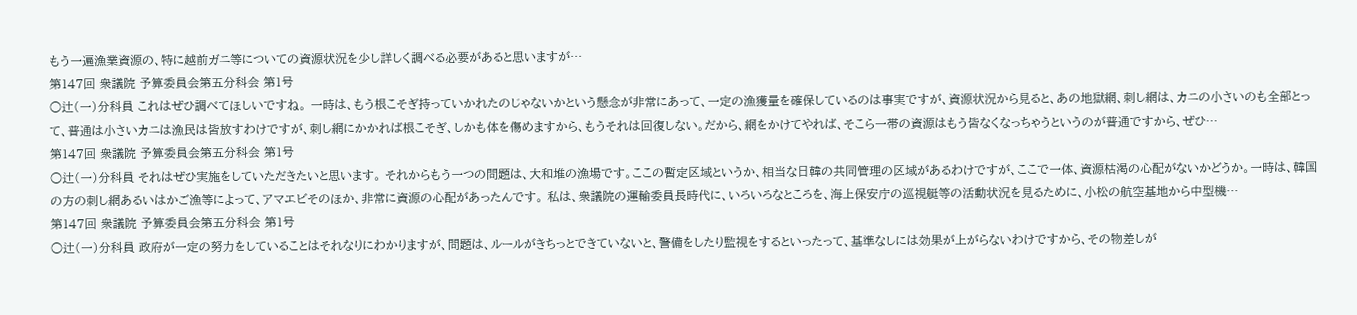もう一遍漁業資源の、特に越前ガニ等についての資源状況を少し詳しく調べる必要があると思いますが…
第147回 衆議院 予算委員会第五分科会 第1号
○辻(一)分科員 これはぜひ調べてほしいですね。 一時は、もう根こそぎ持っていかれたのじゃないかという懸念が非常にあって、一定の漁獲量を確保しているのは事実ですが、資源状況から見ると、あの地獄網、刺し網は、カニの小さいのも全部とって、普通は小さいカニは漁民は皆放すわけですが、刺し網にかかれば根こそぎ、しかも体を傷めますから、もうそれは回復しない。だから、網をかけてやれば、そこら一帯の資源はもう皆なくなっちゃうというのが普通ですから、ぜひ…
第147回 衆議院 予算委員会第五分科会 第1号
○辻(一)分科員 それはぜひ実施をしていただきたいと思います。 それからもう一つの問題は、大和堆の漁場です。ここの暫定区域というか、相当な日韓の共同管理の区域があるわけですが、ここで一体、資源枯渇の心配がないかどうか。一時は、韓国の方の刺し網あるいはかご漁等によって、アマエビそのほか、非常に資源の心配があったんです。 私は、衆議院の運輸委員長時代に、いろいろなところを、海上保安庁の巡視艇等の活動状況を見るために、小松の航空基地から中型機…
第147回 衆議院 予算委員会第五分科会 第1号
○辻(一)分科員 政府が一定の努力をしていることはそれなりにわかりますが、問題は、ルールがきちっとできていないと、警備をしたり監視をするといったって、基準なしには効果が上がらないわけですから、その物差しが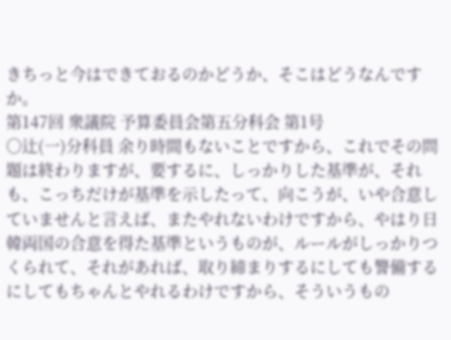きちっと今はできておるのかどうか、そこはどうなんですか。
第147回 衆議院 予算委員会第五分科会 第1号
○辻(一)分科員 余り時間もないことですから、これでその問題は終わりますが、要するに、しっかりした基準が、それも、こっちだけが基準を示したって、向こうが、いや合意していませんと言えば、またやれないわけですから、やはり日韓両国の合意を得た基準というものが、ルールがしっかりつくられて、それがあれば、取り締まりするにしても警備するにしてもちゃんとやれるわけですから、そういうもの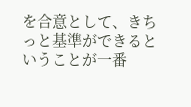を合意として、きちっと基準ができるということが一番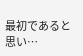最初であると思い…